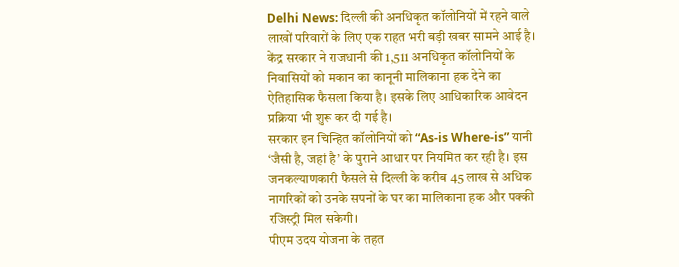Delhi News: दिल्ली की अनधिकृत कॉलोनियों में रहने वाले लाखों परिवारों के लिए एक राहत भरी बड़ी खबर सामने आई है। केंद्र सरकार ने राजधानी की 1,511 अनधिकृत कॉलोनियों के निवासियों को मकान का कानूनी मालिकाना हक देने का ऐतिहासिक फैसला किया है। इसके लिए आधिकारिक आवेदन प्रक्रिया भी शुरू कर दी गई है।
सरकार इन चिन्हित कॉलोनियों को “As-is Where-is” यानी ‘जैसी है, जहां है’ के पुराने आधार पर नियमित कर रही है। इस जनकल्याणकारी फैसले से दिल्ली के करीब 45 लाख से अधिक नागरिकों को उनके सपनों के घर का मालिकाना हक और पक्की रजिस्ट्री मिल सकेगी।
पीएम उदय योजना के तहत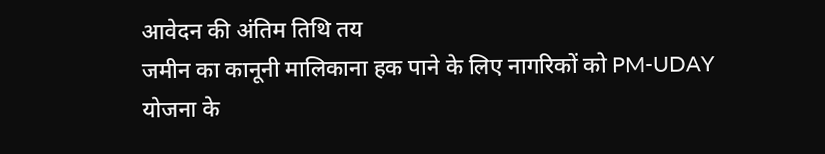आवेदन की अंतिम तिथि तय
जमीन का कानूनी मालिकाना हक पाने के लिए नागरिकों को PM-UDAY योजना के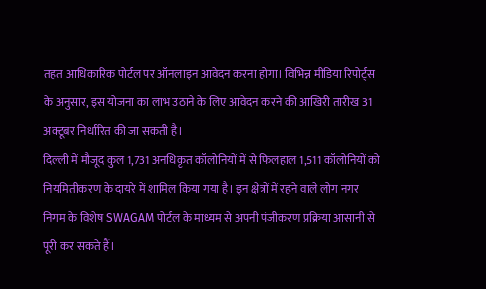तहत आधिकारिक पोर्टल पर ऑनलाइन आवेदन करना होगा। विभिन्न मीडिया रिपोर्ट्स के अनुसार, इस योजना का लाभ उठाने के लिए आवेदन करने की आखिरी तारीख 31 अक्टूबर निर्धारित की जा सकती है।
दिल्ली में मौजूद कुल 1,731 अनधिकृत कॉलोनियों में से फिलहाल 1,511 कॉलोनियों को नियमितीकरण के दायरे में शामिल किया गया है। इन क्षेत्रों में रहने वाले लोग नगर निगम के विशेष SWAGAM पोर्टल के माध्यम से अपनी पंजीकरण प्रक्रिया आसानी से पूरी कर सकते हैं।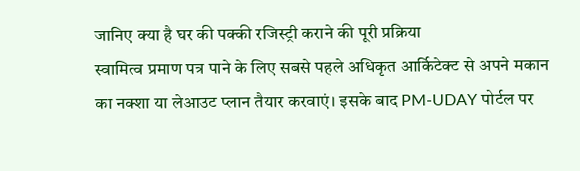जानिए क्या है घर की पक्की रजिस्ट्री कराने की पूरी प्रक्रिया
स्वामित्व प्रमाण पत्र पाने के लिए सबसे पहले अधिकृत आर्किटेक्ट से अपने मकान का नक्शा या लेआउट प्लान तैयार करवाएं। इसके बाद PM-UDAY पोर्टल पर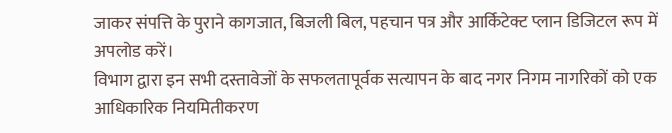जाकर संपत्ति के पुराने कागजात, बिजली बिल, पहचान पत्र और आर्किटेक्ट प्लान डिजिटल रूप में अपलोड करें।
विभाग द्वारा इन सभी दस्तावेजों के सफलतापूर्वक सत्यापन के बाद नगर निगम नागरिकों को एक आधिकारिक नियमितीकरण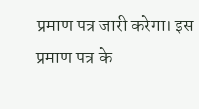प्रमाण पत्र जारी करेगा। इस प्रमाण पत्र के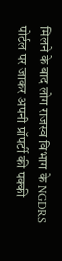मिलने के बाद लोग राजस्व विभाग के NGDRS पोर्टल पर जाकर अपनी प्रॉपर्टी की पक्की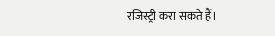रजिस्ट्री करा सकते हैं।